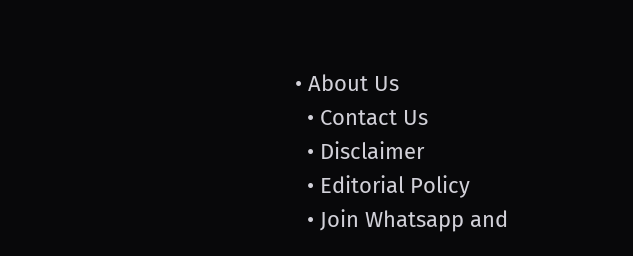• About Us
  • Contact Us
  • Disclaimer
  • Editorial Policy
  • Join Whatsapp and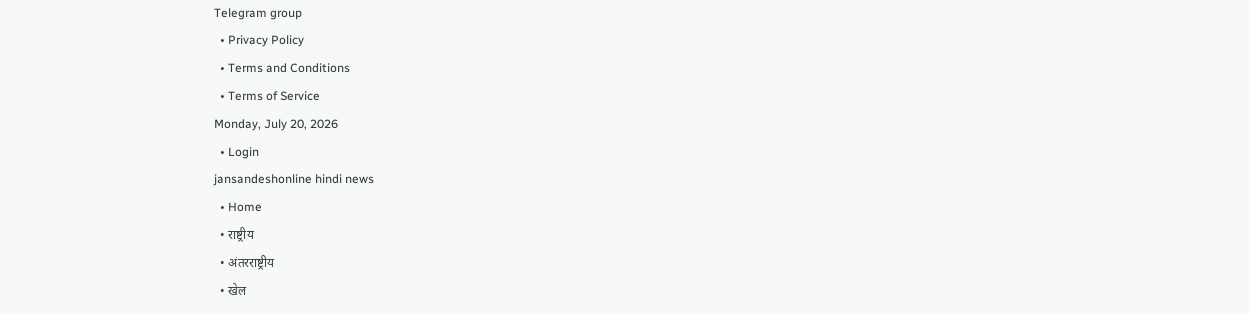Telegram group
  • Privacy Policy
  • Terms and Conditions
  • Terms of Service
Monday, July 20, 2026
  • Login
jansandeshonline hindi news
  • Home
  • राष्ट्रीय
  • अंतरराष्ट्रीय
  • खेल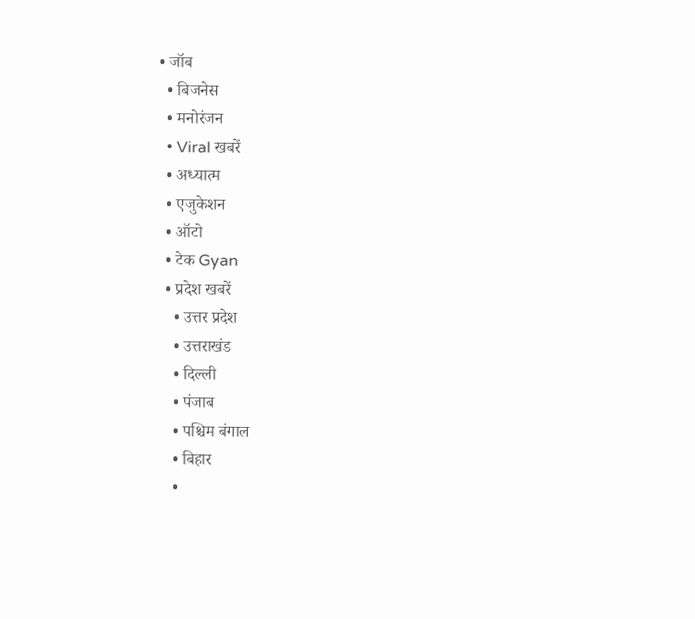• जॉब
  • बिजनेस
  • मनोरंजन
  • Viral खबरें
  • अध्यात्म
  • एजुकेशन
  • ऑटो
  • टेक Gyan
  • प्रदेश खबरें
    • उत्तर प्रदेश
    • उत्तराखंड
    • दिल्ली
    • पंजाब
    • पश्चिम बंगाल
    • बिहार
    •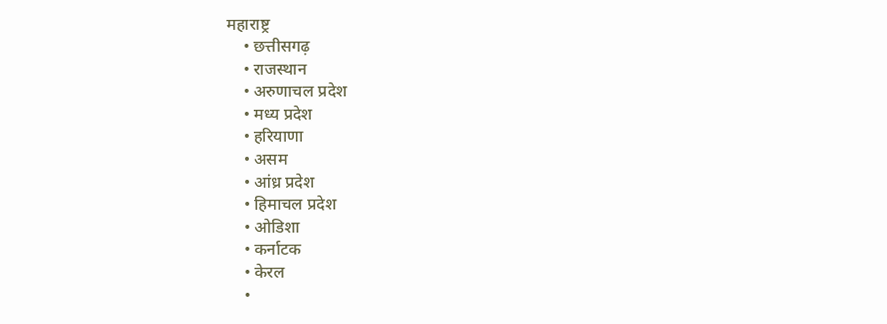महाराष्ट्र
    • छत्तीसगढ़
    • राजस्थान
    • अरुणाचल प्रदेश
    • मध्य प्रदेश
    • हरियाणा
    • असम
    • आंध्र प्रदेश
    • हिमाचल प्रदेश
    • ओडिशा
    • कर्नाटक
    • केरल
    •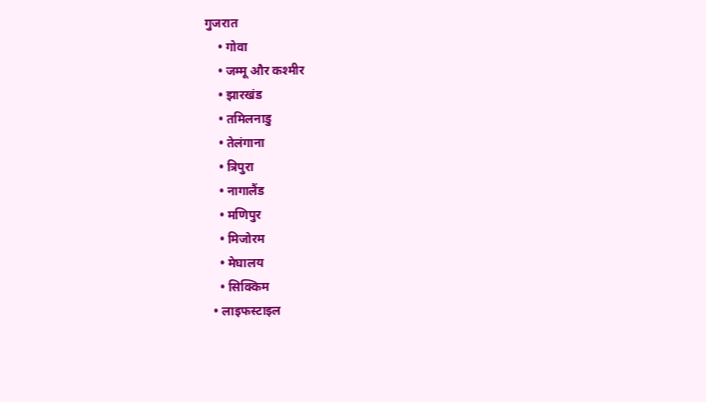गुजरात
    • गोवा
    • जम्मू और कश्मीर
    • झारखंड
    • तमिलनाडु
    • तेलंगाना
    • त्रिपुरा
    • नागालैंड
    • मणिपुर
    • मिजोरम
    • मेघालय
    • सिक्किम
  • लाइफस्टाइल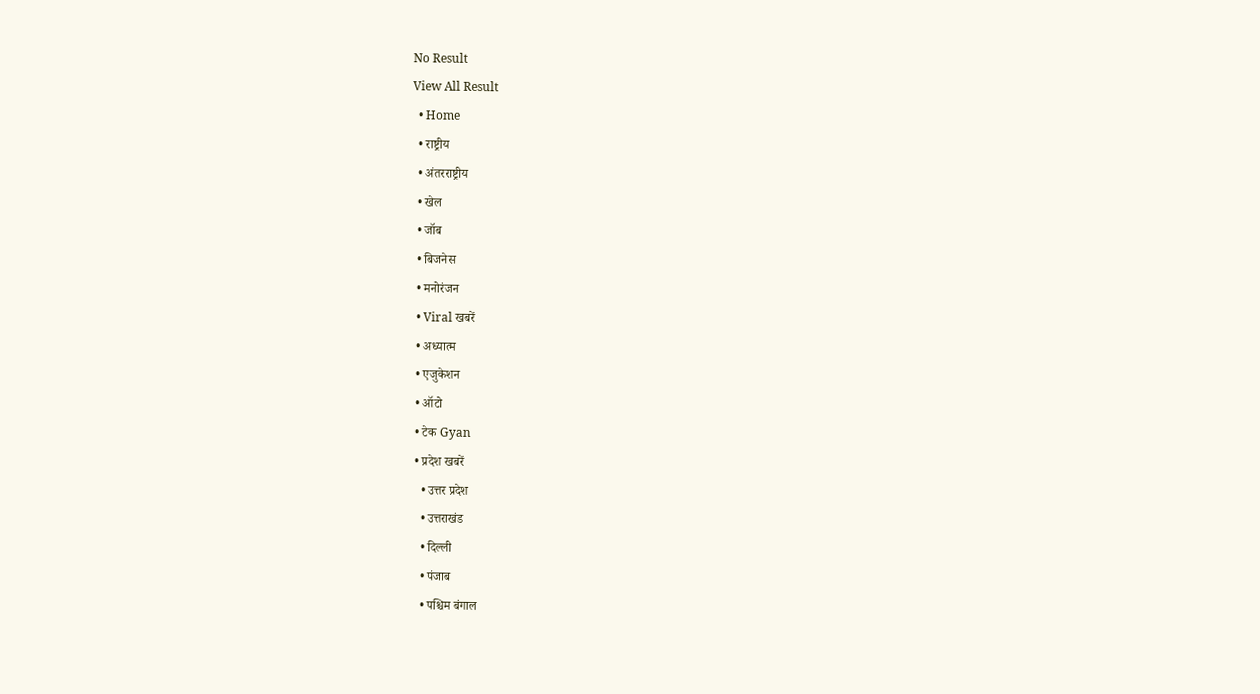No Result
View All Result
  • Home
  • राष्ट्रीय
  • अंतरराष्ट्रीय
  • खेल
  • जॉब
  • बिजनेस
  • मनोरंजन
  • Viral खबरें
  • अध्यात्म
  • एजुकेशन
  • ऑटो
  • टेक Gyan
  • प्रदेश खबरें
    • उत्तर प्रदेश
    • उत्तराखंड
    • दिल्ली
    • पंजाब
    • पश्चिम बंगाल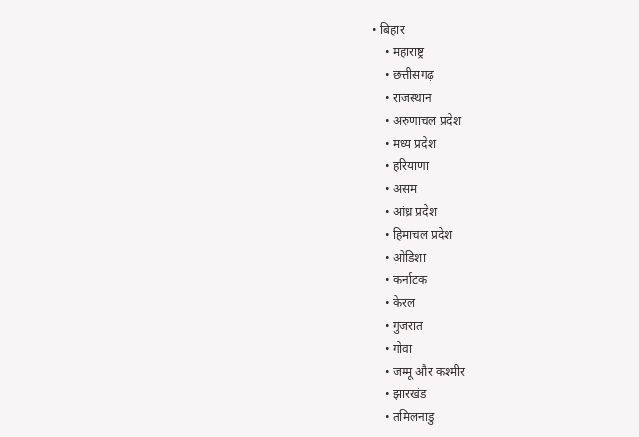• बिहार
    • महाराष्ट्र
    • छत्तीसगढ़
    • राजस्थान
    • अरुणाचल प्रदेश
    • मध्य प्रदेश
    • हरियाणा
    • असम
    • आंध्र प्रदेश
    • हिमाचल प्रदेश
    • ओडिशा
    • कर्नाटक
    • केरल
    • गुजरात
    • गोवा
    • जम्मू और कश्मीर
    • झारखंड
    • तमिलनाडु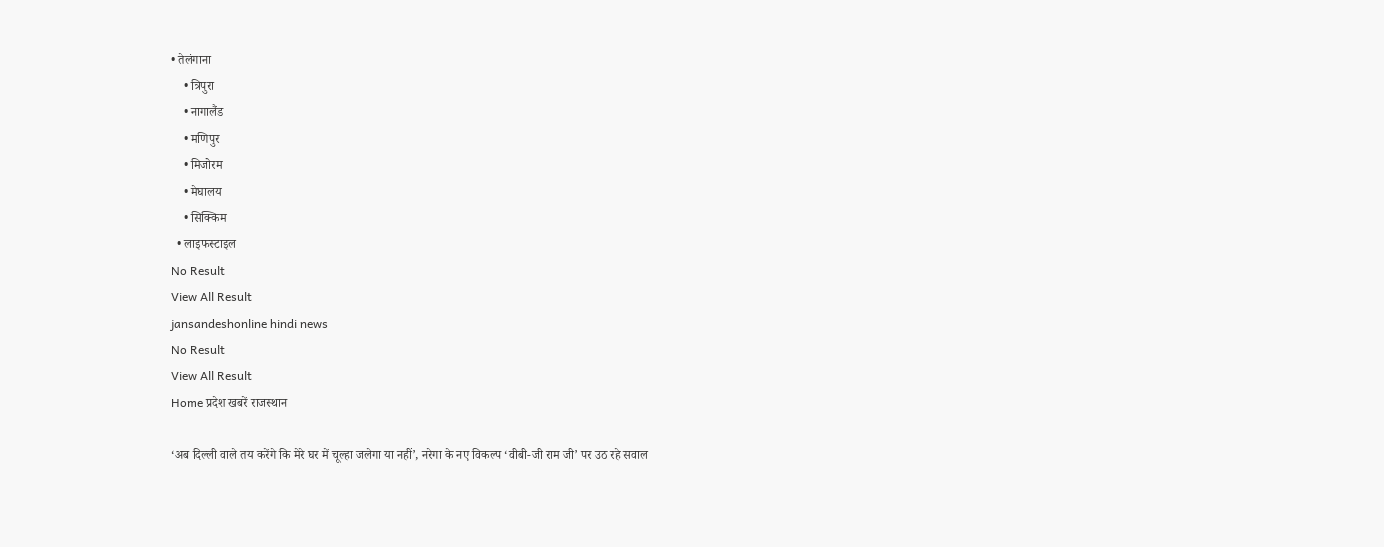• तेलंगाना
    • त्रिपुरा
    • नागालैंड
    • मणिपुर
    • मिजोरम
    • मेघालय
    • सिक्किम
  • लाइफस्टाइल
No Result
View All Result
jansandeshonline hindi news
No Result
View All Result
Home प्रदेश खबरें राजस्थान

‘अब दिल्ली वाले तय करेंगे कि मेरे घर में चूल्हा जलेगा या नहीं’, नरेगा के नए विकल्प ‘वीबी-जी राम जी’ पर उठ रहे सवाल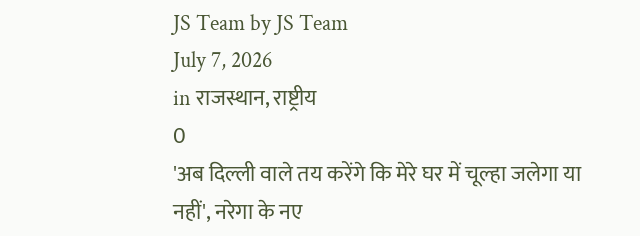JS Team by JS Team
July 7, 2026
in राजस्थान, राष्ट्रीय
0
'अब दिल्ली वाले तय करेंगे कि मेरे घर में चूल्हा जलेगा या नहीं', नरेगा के नए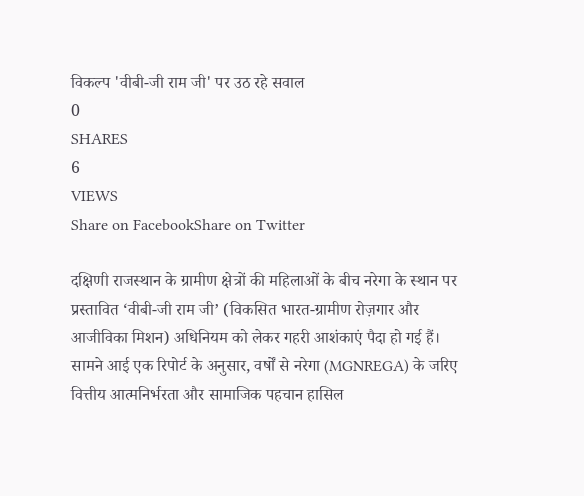विकल्प 'वीबी-जी राम जी' पर उठ रहे सवाल
0
SHARES
6
VIEWS
Share on FacebookShare on Twitter

दक्षिणी राजस्थान के ग्रामीण क्षेत्रों की महिलाओं के बीच नरेगा के स्थान पर प्रस्तावित ‘वीबी-जी राम जी’ (विकसित भारत-ग्रामीण रोज़गार और आजीविका मिशन) अधिनियम को लेकर गहरी आशंकाएं पैदा हो गई हैं। सामने आई एक रिपोर्ट के अनुसार, वर्षों से नरेगा (MGNREGA) के जरिए वित्तीय आत्मनिर्भरता और सामाजिक पहचान हासिल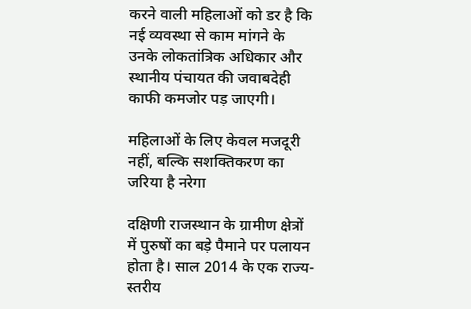करने वाली महिलाओं को डर है कि नई व्यवस्था से काम मांगने के उनके लोकतांत्रिक अधिकार और स्थानीय पंचायत की जवाबदेही काफी कमजोर पड़ जाएगी।

महिलाओं के लिए केवल मजदूरी नहीं, बल्कि सशक्तिकरण का जरिया है नरेगा

दक्षिणी राजस्थान के ग्रामीण क्षेत्रों में पुरुषों का बड़े पैमाने पर पलायन होता है। साल 2014 के एक राज्य-स्तरीय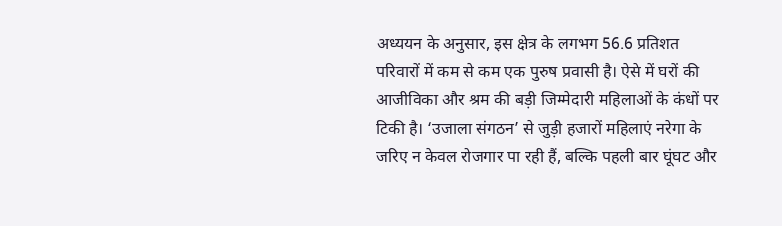अध्ययन के अनुसार, इस क्षेत्र के लगभग 56.6 प्रतिशत परिवारों में कम से कम एक पुरुष प्रवासी है। ऐसे में घरों की आजीविका और श्रम की बड़ी जिम्मेदारी महिलाओं के कंधों पर टिकी है। ‘उजाला संगठन’ से जुड़ी हजारों महिलाएं नरेगा के जरिए न केवल रोजगार पा रही हैं, बल्कि पहली बार घूंघट और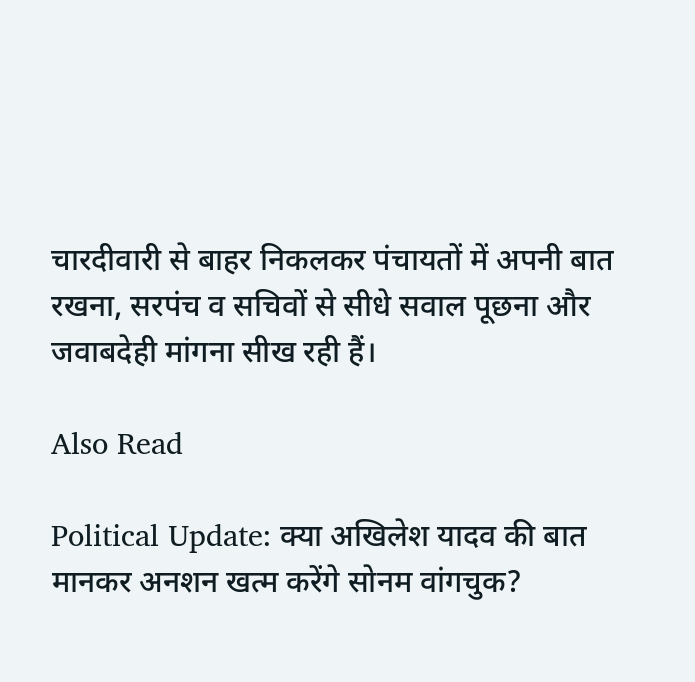चारदीवारी से बाहर निकलकर पंचायतों में अपनी बात रखना, सरपंच व सचिवों से सीधे सवाल पूछना और जवाबदेही मांगना सीख रही हैं।

Also Read

Political Update: क्या अखिलेश यादव की बात मानकर अनशन खत्म करेंगे सोनम वांगचुक?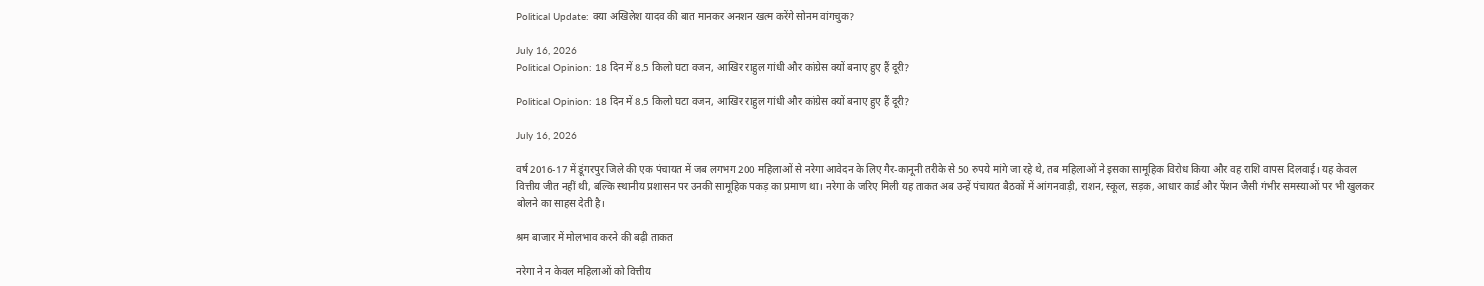Political Update: क्या अखिलेश यादव की बात मानकर अनशन खत्म करेंगे सोनम वांगचुक?

July 16, 2026
Political Opinion: 18 दिन में 8.5 किलो घटा वजन, आखिर राहुल गांधी और कांग्रेस क्यों बनाए हुए हैं दूरी?

Political Opinion: 18 दिन में 8.5 किलो घटा वजन, आखिर राहुल गांधी और कांग्रेस क्यों बनाए हुए हैं दूरी?

July 16, 2026

वर्ष 2016-17 में डूंगरपुर जिले की एक पंचायत में जब लगभग 200 महिलाओं से नरेगा आवेदन के लिए गैर-कानूनी तरीके से 50 रुपये मांगे जा रहे थे, तब महिलाओं ने इसका सामूहिक विरोध किया और वह राशि वापस दिलवाई। यह केवल वित्तीय जीत नहीं थी, बल्कि स्थानीय प्रशासन पर उनकी सामूहिक पकड़ का प्रमाण था। नरेगा के जरिए मिली यह ताकत अब उन्हें पंचायत बैठकों में आंगनवाड़ी, राशन, स्कूल, सड़क, आधार कार्ड और पेंशन जैसी गंभीर समस्याओं पर भी खुलकर बोलने का साहस देती है।

श्रम बाजार में मोलभाव करने की बढ़ी ताकत

नरेगा ने न केवल महिलाओं को वित्तीय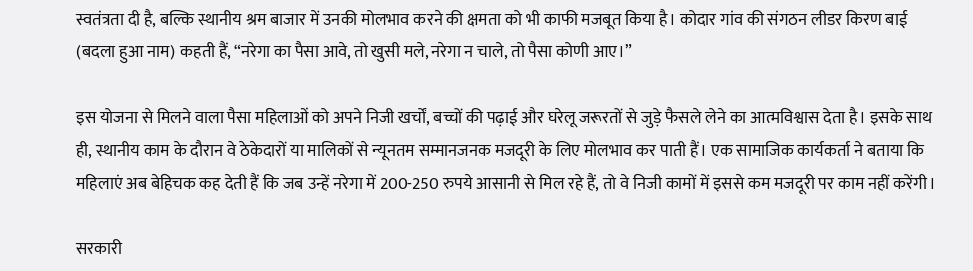स्वतंत्रता दी है, बल्कि स्थानीय श्रम बाजार में उनकी मोलभाव करने की क्षमता को भी काफी मजबूत किया है। कोदार गांव की संगठन लीडर किरण बाई (बदला हुआ नाम) कहती हैं, “नरेगा का पैसा आवे, तो खुसी मले, नरेगा न चाले, तो पैसा कोणी आए।”

इस योजना से मिलने वाला पैसा महिलाओं को अपने निजी खर्चों, बच्चों की पढ़ाई और घरेलू जरूरतों से जुड़े फैसले लेने का आत्मविश्वास देता है। इसके साथ ही, स्थानीय काम के दौरान वे ठेकेदारों या मालिकों से न्यूनतम सम्मानजनक मजदूरी के लिए मोलभाव कर पाती हैं। एक सामाजिक कार्यकर्ता ने बताया कि महिलाएं अब बेहिचक कह देती हैं कि जब उन्हें नरेगा में 200-250 रुपये आसानी से मिल रहे हैं, तो वे निजी कामों में इससे कम मजदूरी पर काम नहीं करेंगी।

सरकारी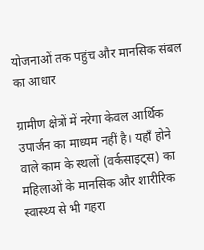योजनाओं तक पहुंच और मानसिक संबल का आधार

ग्रामीण क्षेत्रों में नरेगा केवल आर्थिक उपार्जन का माध्यम नहीं है। यहाँ होने वाले काम के स्थलों (वर्कसाइट्स) का महिलाओं के मानसिक और शारीरिक स्वास्थ्य से भी गहरा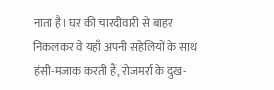नाता है। घर की चारदीवारी से बाहर निकलकर वे यहाँ अपनी सहेलियों के साथ हंसी-मजाक करती हैं, रोजमर्रा के दुख-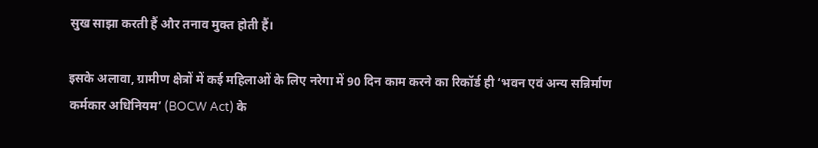सुख साझा करती हैं और तनाव मुक्त होती हैं।

इसके अलावा, ग्रामीण क्षेत्रों में कई महिलाओं के लिए नरेगा में 90 दिन काम करने का रिकॉर्ड ही ‘भवन एवं अन्य सन्निर्माण कर्मकार अधिनियम’ (BOCW Act) के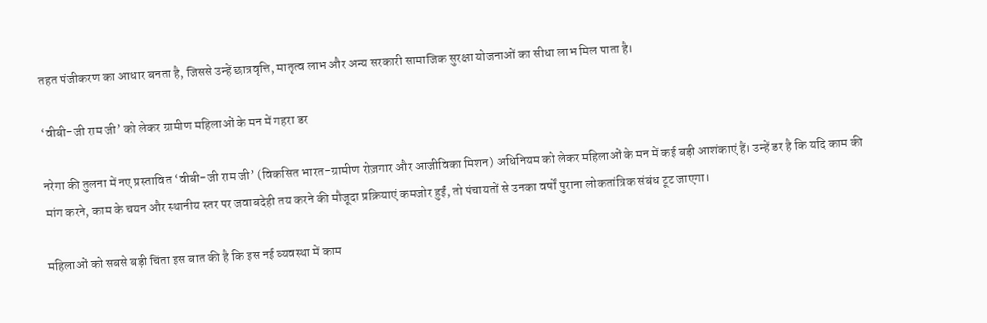तहत पंजीकरण का आधार बनता है, जिससे उन्हें छात्रवृत्ति, मातृत्व लाभ और अन्य सरकारी सामाजिक सुरक्षा योजनाओं का सीधा लाभ मिल पाता है।

‘वीबी-जी राम जी’ को लेकर ग्रामीण महिलाओं के मन में गहरा डर

नरेगा की तुलना में नए प्रस्तावित ‘वीबी-जी राम जी’ (विकसित भारत-ग्रामीण रोज़गार और आजीविका मिशन) अधिनियम को लेकर महिलाओं के मन में कई बड़ी आशंकाएं हैं। उन्हें डर है कि यदि काम की मांग करने, काम के चयन और स्थानीय स्तर पर जवाबदेही तय करने की मौजूदा प्रक्रियाएं कमजोर हुईं, तो पंचायतों से उनका वर्षों पुराना लोकतांत्रिक संबंध टूट जाएगा।

महिलाओं को सबसे बड़ी चिंता इस बात की है कि इस नई व्यवस्था में काम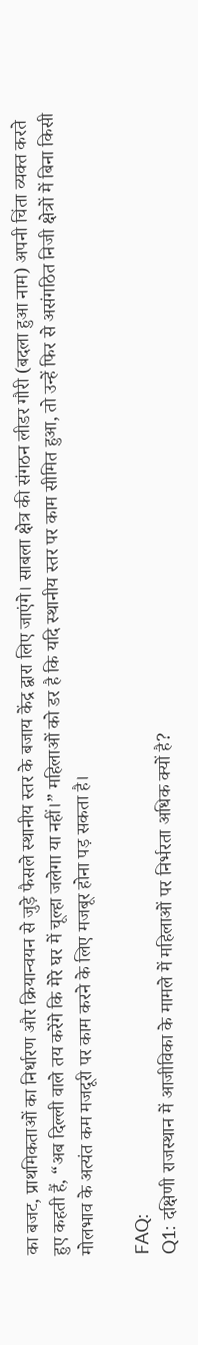का बजट, प्राथमिकताओं का निर्धारण और क्रियान्वयन से जुड़े फैसले स्थानीय स्तर के बजाय केंद्र द्वारा लिए जाएंगे। साबला क्षेत्र की संगठन लीडर गौरी (बदला हुआ नाम) अपनी चिंता व्यक्त करते हुए कहती हैं, “अब दिल्ली वाले तय करेंगे कि मेरे घर में चूल्हा जलेगा या नहीं।” महिलाओं को डर है कि यदि स्थानीय स्तर पर काम सीमित हुआ, तो उन्हें फिर से असंगठित निजी क्षेत्रों में बिना किसी मोलभाव के अत्यंत कम मजदूरी पर काम करने के लिए मजबूर होना पड़ सकता है।

FAQ:
Q1: दक्षिणी राजस्थान में आजीविका के मामले में महिलाओं पर निर्भरता अधिक क्यों है?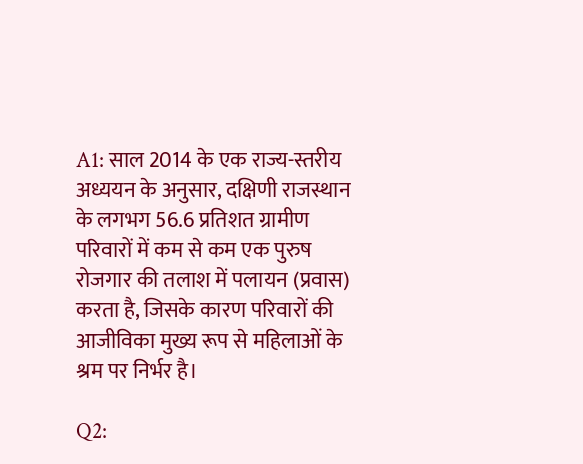A1: साल 2014 के एक राज्य-स्तरीय अध्ययन के अनुसार, दक्षिणी राजस्थान के लगभग 56.6 प्रतिशत ग्रामीण परिवारों में कम से कम एक पुरुष रोजगार की तलाश में पलायन (प्रवास) करता है, जिसके कारण परिवारों की आजीविका मुख्य रूप से महिलाओं के श्रम पर निर्भर है।

Q2: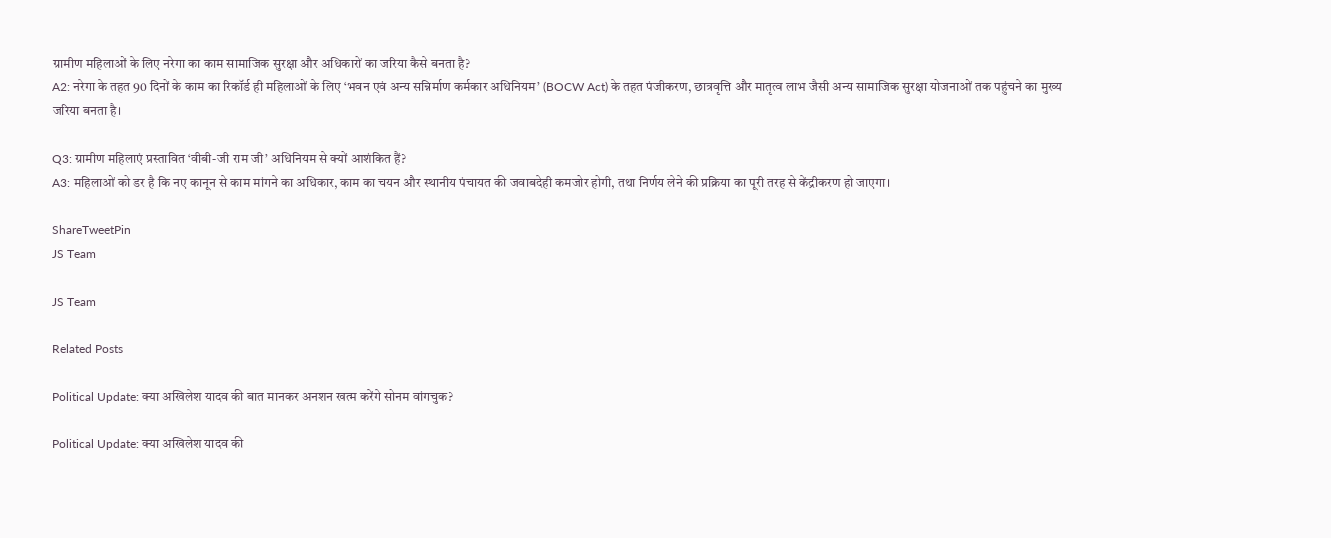ग्रामीण महिलाओं के लिए नरेगा का काम सामाजिक सुरक्षा और अधिकारों का जरिया कैसे बनता है?
A2: नरेगा के तहत 90 दिनों के काम का रिकॉर्ड ही महिलाओं के लिए ‘भवन एवं अन्य सन्निर्माण कर्मकार अधिनियम’ (BOCW Act) के तहत पंजीकरण, छात्रवृत्ति और मातृत्व लाभ जैसी अन्य सामाजिक सुरक्षा योजनाओं तक पहुंचने का मुख्य जरिया बनता है।

Q3: ग्रामीण महिलाएं प्रस्तावित ‘वीबी-जी राम जी’ अधिनियम से क्यों आशंकित हैं?
A3: महिलाओं को डर है कि नए कानून से काम मांगने का अधिकार, काम का चयन और स्थानीय पंचायत की जवाबदेही कमजोर होगी, तथा निर्णय लेने की प्रक्रिया का पूरी तरह से केंद्रीकरण हो जाएगा।

ShareTweetPin
JS Team

JS Team

Related Posts

Political Update: क्या अखिलेश यादव की बात मानकर अनशन खत्म करेंगे सोनम वांगचुक?

Political Update: क्या अखिलेश यादव की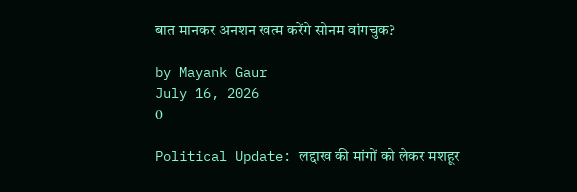बात मानकर अनशन खत्म करेंगे सोनम वांगचुक?

by Mayank Gaur
July 16, 2026
0

Political Update: लद्दाख की मांगों को लेकर मशहूर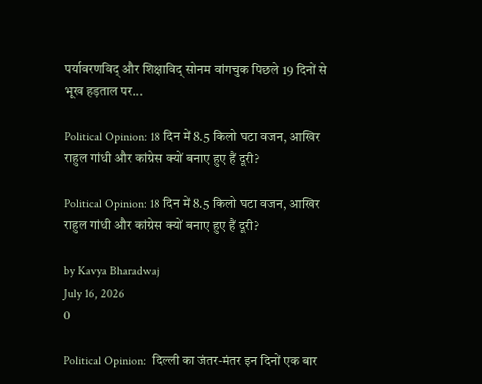पर्यावरणविद् और शिक्षाविद् सोनम वांगचुक पिछले 19 दिनों से भूख हड़ताल पर...

Political Opinion: 18 दिन में 8.5 किलो घटा वजन, आखिर राहुल गांधी और कांग्रेस क्यों बनाए हुए हैं दूरी?

Political Opinion: 18 दिन में 8.5 किलो घटा वजन, आखिर राहुल गांधी और कांग्रेस क्यों बनाए हुए हैं दूरी?

by Kavya Bharadwaj
July 16, 2026
0

Political Opinion:  दिल्ली का जंतर-मंतर इन दिनों एक बार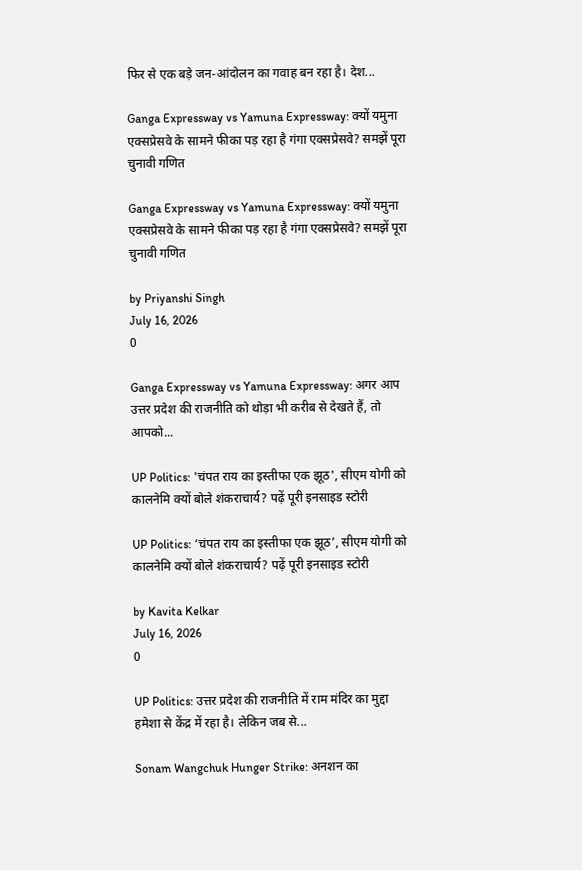फिर से एक बड़े जन-आंदोलन का गवाह बन रहा है। देश...

Ganga Expressway vs Yamuna Expressway: क्यों यमुना एक्सप्रेसवे के सामने फीका पड़ रहा है गंगा एक्सप्रेसवे? समझें पूरा चुनावी गणित

Ganga Expressway vs Yamuna Expressway: क्यों यमुना एक्सप्रेसवे के सामने फीका पड़ रहा है गंगा एक्सप्रेसवे? समझें पूरा चुनावी गणित

by Priyanshi Singh
July 16, 2026
0

Ganga Expressway vs Yamuna Expressway: अगर आप उत्तर प्रदेश की राजनीति को थोड़ा भी करीब से देखते हैं, तो आपको...

UP Politics: 'चंपत राय का इस्तीफा एक झूठ', सीएम योगी को कालनेमि क्यों बोले शंकराचार्य? पढ़ें पूरी इनसाइड स्टोरी

UP Politics: ‘चंपत राय का इस्तीफा एक झूठ’, सीएम योगी को कालनेमि क्यों बोले शंकराचार्य? पढ़ें पूरी इनसाइड स्टोरी

by Kavita Kelkar
July 16, 2026
0

UP Politics: उत्तर प्रदेश की राजनीति में राम मंदिर का मुद्दा हमेशा से केंद्र में रहा है। लेकिन जब से...

Sonam Wangchuk Hunger Strike: अनशन का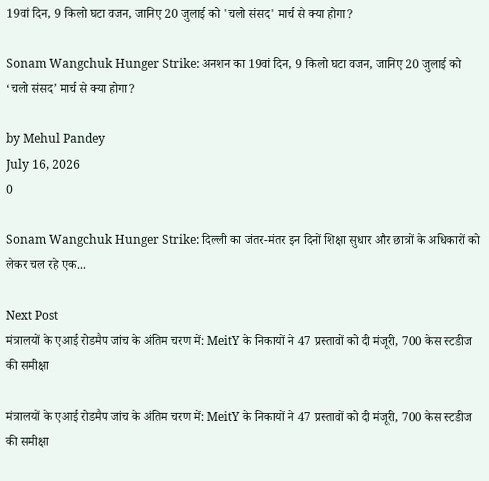19वां दिन, 9 किलो घटा वजन, जानिए 20 जुलाई को 'चलो संसद' मार्च से क्या होगा?

Sonam Wangchuk Hunger Strike: अनशन का 19वां दिन, 9 किलो घटा वजन, जानिए 20 जुलाई को ‘चलो संसद’ मार्च से क्या होगा?

by Mehul Pandey
July 16, 2026
0

Sonam Wangchuk Hunger Strike: दिल्ली का जंतर-मंतर इन दिनों शिक्षा सुधार और छात्रों के अधिकारों को लेकर चल रहे एक...

Next Post
मंत्रालयों के एआई रोडमैप जांच के अंतिम चरण में: MeitY के निकायों ने 47 प्रस्तावों को दी मंजूरी, 700 केस स्टडीज की समीक्षा

मंत्रालयों के एआई रोडमैप जांच के अंतिम चरण में: MeitY के निकायों ने 47 प्रस्तावों को दी मंजूरी, 700 केस स्टडीज की समीक्षा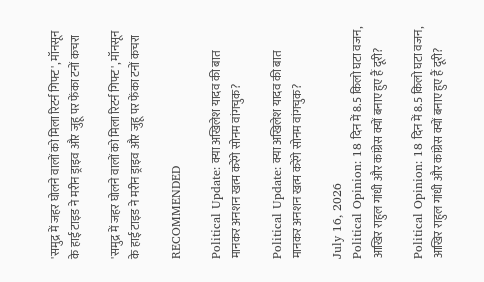'समुद्र में जहर घोलने वालों को मिला रिटर्न गिफ्ट', मॉनसून के हाई टाइड ने मरीन ड्राइव और जुहू पर फेंका टनों कचरा

'समुद्र में जहर घोलने वालों को मिला रिटर्न गिफ्ट', मॉनसून के हाई टाइड ने मरीन ड्राइव और जुहू पर फेंका टनों कचरा

RECOMMENDED

Political Update: क्या अखिलेश यादव की बात मानकर अनशन खत्म करेंगे सोनम वांगचुक?

Political Update: क्या अखिलेश यादव की बात मानकर अनशन खत्म करेंगे सोनम वांगचुक?

July 16, 2026
Political Opinion: 18 दिन में 8.5 किलो घटा वजन, आखिर राहुल गांधी और कांग्रेस क्यों बनाए हुए हैं दूरी?

Political Opinion: 18 दिन में 8.5 किलो घटा वजन, आखिर राहुल गांधी और कांग्रेस क्यों बनाए हुए हैं दूरी?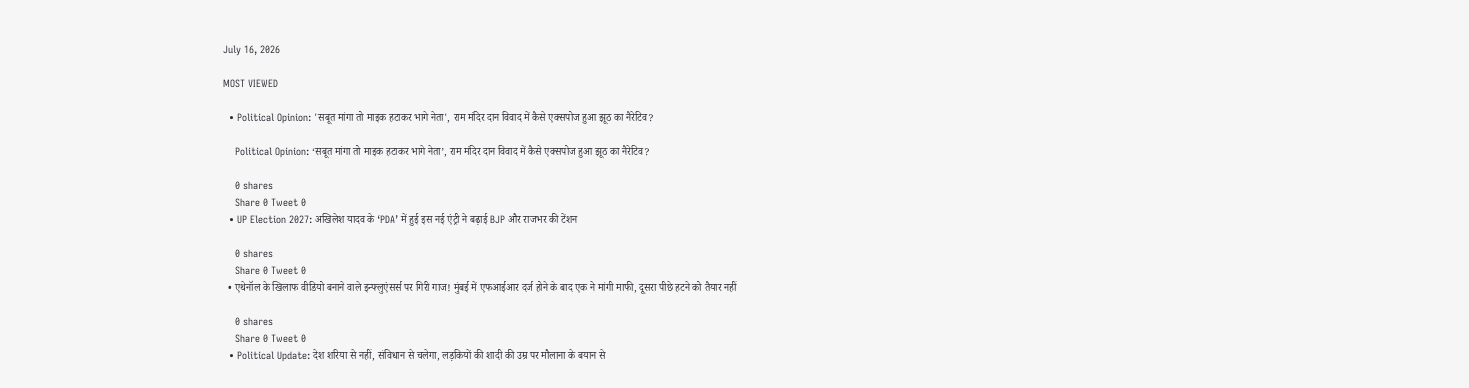July 16, 2026

MOST VIEWED

  • Political Opinion: 'सबूत मांगा तो माइक हटाकर भागे नेता', राम मंदिर दान विवाद में कैसे एक्सपोज हुआ झूठ का नैरेटिव?

    Political Opinion: ‘सबूत मांगा तो माइक हटाकर भागे नेता’, राम मंदिर दान विवाद में कैसे एक्सपोज हुआ झूठ का नैरेटिव?

    0 shares
    Share 0 Tweet 0
  • UP Election 2027: अखिलेश यादव के ‘PDA’ में हुई इस नई एंट्री ने बढ़ाई BJP और राजभर की टेंशन

    0 shares
    Share 0 Tweet 0
  • एथेनॉल के खिलाफ वीडियो बनाने वाले इन्फ्लुएंसर्स पर गिरी गाज! मुंबई में एफआईआर दर्ज होने के बाद एक ने मांगी माफी, दूसरा पीछे हटने को तैयार नहीं

    0 shares
    Share 0 Tweet 0
  • Political Update: देश शरिया से नहीं, संविधान से चलेगा, लड़कियों की शादी की उम्र पर मौलाना के बयान से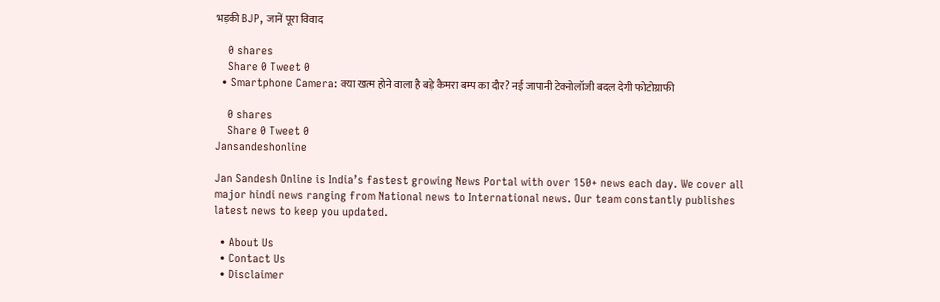भड़की BJP, जानें पूरा विवाद

    0 shares
    Share 0 Tweet 0
  • Smartphone Camera: क्या खत्म होने वाला है बड़े कैमरा बम्प का दौर? नई जापानी टेक्नोलॉजी बदल देगी फोटोग्राफी

    0 shares
    Share 0 Tweet 0
Jansandeshonline

Jan Sandesh Online is India’s fastest growing News Portal with over 150+ news each day. We cover all major hindi news ranging from National news to International news. Our team constantly publishes latest news to keep you updated.

  • About Us
  • Contact Us
  • Disclaimer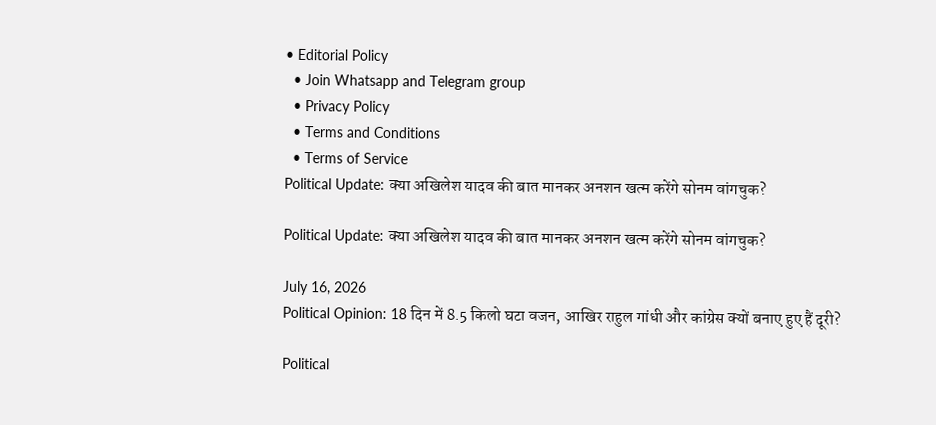• Editorial Policy
  • Join Whatsapp and Telegram group
  • Privacy Policy
  • Terms and Conditions
  • Terms of Service
Political Update: क्या अखिलेश यादव की बात मानकर अनशन खत्म करेंगे सोनम वांगचुक?

Political Update: क्या अखिलेश यादव की बात मानकर अनशन खत्म करेंगे सोनम वांगचुक?

July 16, 2026
Political Opinion: 18 दिन में 8.5 किलो घटा वजन, आखिर राहुल गांधी और कांग्रेस क्यों बनाए हुए हैं दूरी?

Political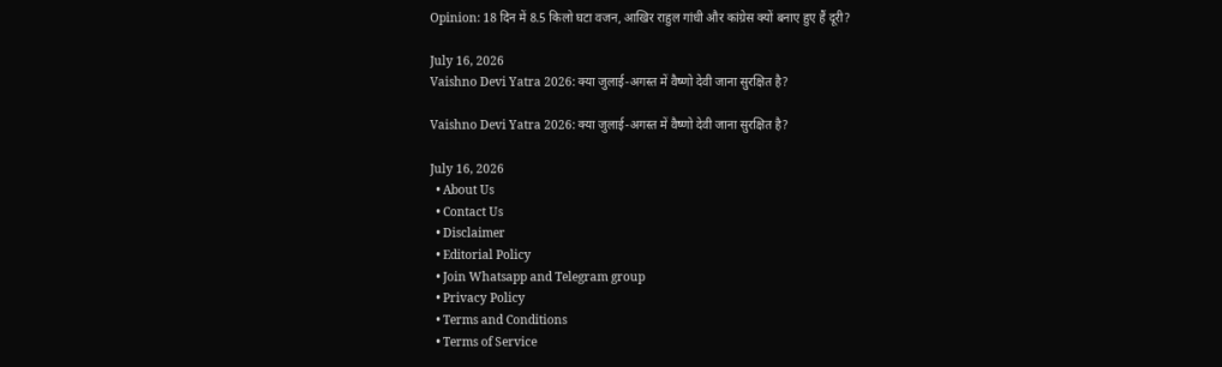Opinion: 18 दिन में 8.5 किलो घटा वजन, आखिर राहुल गांधी और कांग्रेस क्यों बनाए हुए हैं दूरी?

July 16, 2026
Vaishno Devi Yatra 2026: क्या जुलाई-अगस्त में वैष्णो देवी जाना सुरक्षित है?

Vaishno Devi Yatra 2026: क्या जुलाई-अगस्त में वैष्णो देवी जाना सुरक्षित है?

July 16, 2026
  • About Us
  • Contact Us
  • Disclaimer
  • Editorial Policy
  • Join Whatsapp and Telegram group
  • Privacy Policy
  • Terms and Conditions
  • Terms of Service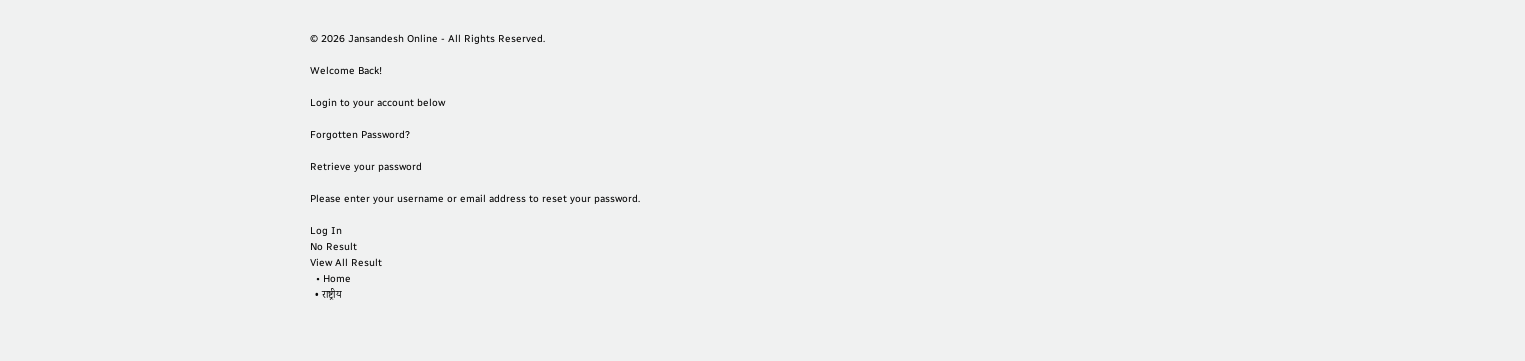© 2026 Jansandesh Online - All Rights Reserved.

Welcome Back!

Login to your account below

Forgotten Password?

Retrieve your password

Please enter your username or email address to reset your password.

Log In
No Result
View All Result
  • Home
  • राष्ट्रीय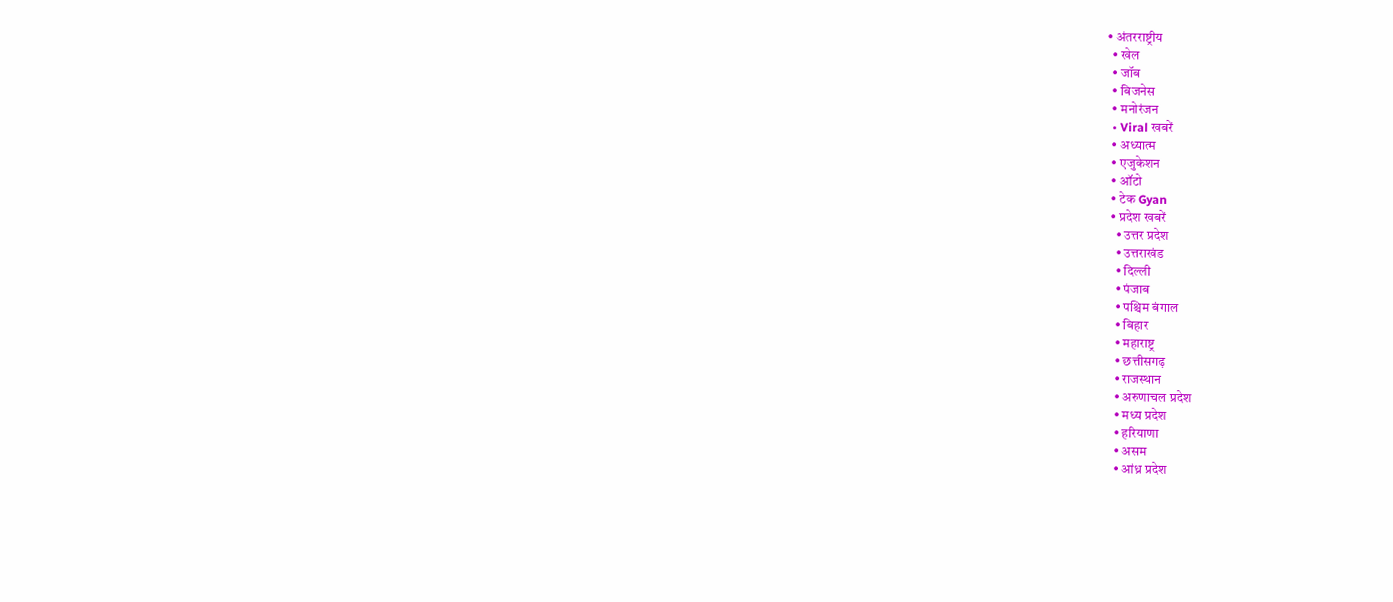• अंतरराष्ट्रीय
  • खेल
  • जॉब
  • बिजनेस
  • मनोरंजन
  • Viral खबरें
  • अध्यात्म
  • एजुकेशन
  • ऑटो
  • टेक Gyan
  • प्रदेश खबरें
    • उत्तर प्रदेश
    • उत्तराखंड
    • दिल्ली
    • पंजाब
    • पश्चिम बंगाल
    • बिहार
    • महाराष्ट्र
    • छत्तीसगढ़
    • राजस्थान
    • अरुणाचल प्रदेश
    • मध्य प्रदेश
    • हरियाणा
    • असम
    • आंध्र प्रदेश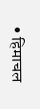• हिमाचल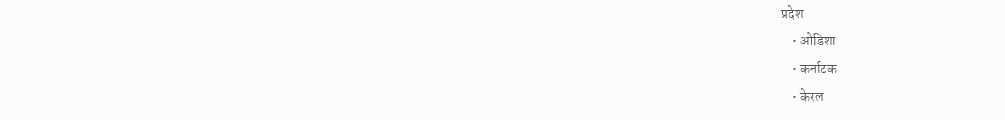प्रदेश
    • ओडिशा
    • कर्नाटक
    • केरल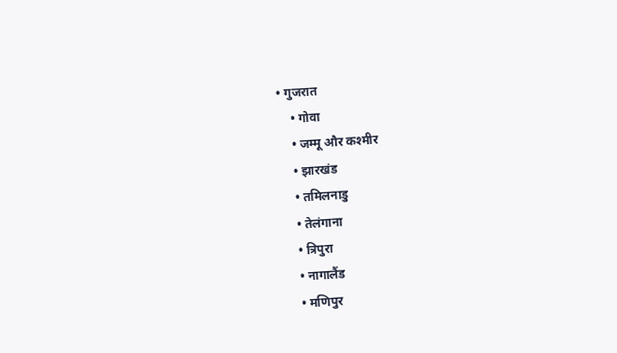• गुजरात
    • गोवा
    • जम्मू और कश्मीर
    • झारखंड
    • तमिलनाडु
    • तेलंगाना
    • त्रिपुरा
    • नागालैंड
    • मणिपुर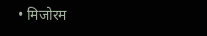• मिजोरम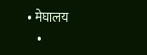• मेघालय
    •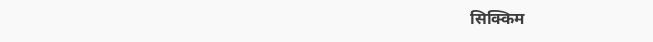सिक्किम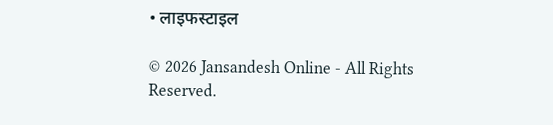• लाइफस्टाइल

© 2026 Jansandesh Online - All Rights Reserved.